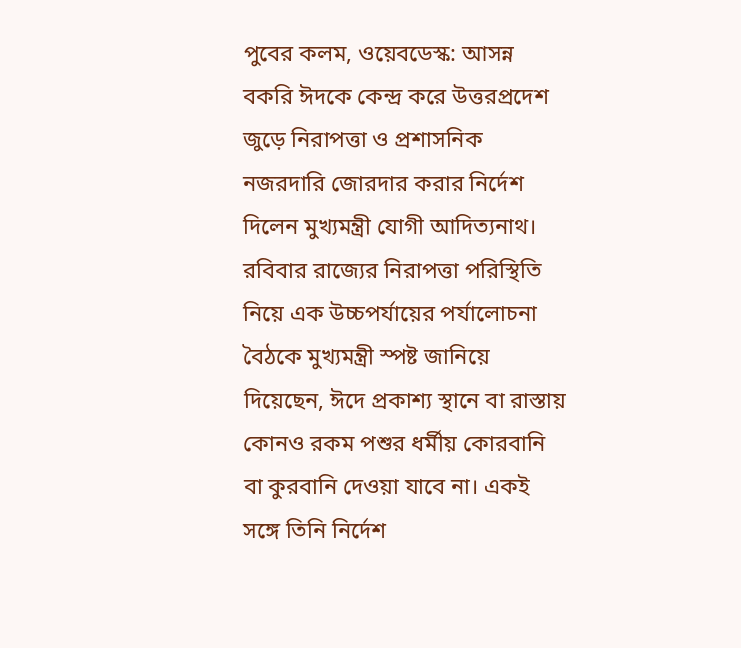পুবের কলম, ওয়েবডেস্ক: আসন্ন বকরি ঈদকে কেন্দ্র করে উত্তরপ্রদেশ জুড়ে নিরাপত্তা ও প্রশাসনিক নজরদারি জোরদার করার নির্দেশ দিলেন মুখ্যমন্ত্রী যোগী আদিত্যনাথ। রবিবার রাজ্যের নিরাপত্তা পরিস্থিতি নিয়ে এক উচ্চপর্যায়ের পর্যালোচনা বৈঠকে মুখ্যমন্ত্রী স্পষ্ট জানিয়ে দিয়েছেন, ঈদে প্রকাশ্য স্থানে বা রাস্তায় কোনও রকম পশুর ধর্মীয় কোরবানি বা কুরবানি দেওয়া যাবে না। একই সঙ্গে তিনি নির্দেশ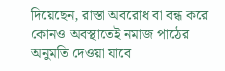দিয়েছেন, রাস্তা অবরোধ বা বন্ধ করে কোনও অবস্থাতেই নমাজ পাঠের অনুমতি দেওয়া যাবে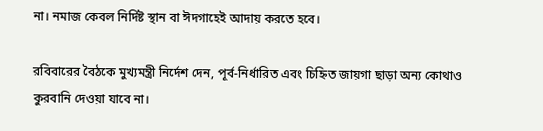না। নমাজ কেবল নির্দিষ্ট স্থান বা ঈদগাহেই আদায় করতে হবে।

রবিবারের বৈঠকে মুখ্যমন্ত্রী নির্দেশ দেন, পূর্ব-নির্ধারিত এবং চিহ্নিত জায়গা ছাড়া অন্য কোথাও কুরবানি দেওয়া যাবে না।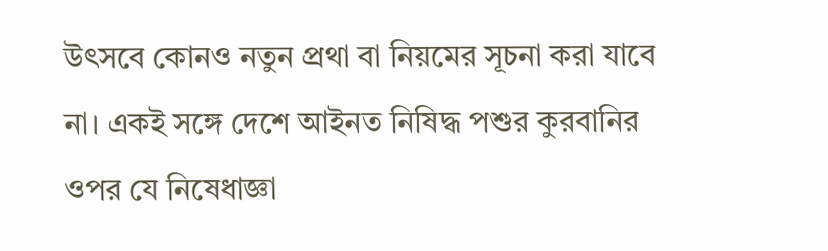উৎসবে কোনও নতুন প্রথা বা নিয়মের সূচনা করা যাবে না। একই সঙ্গে দেশে আইনত নিষিদ্ধ পশুর কুরবানির ওপর যে নিষেধাজ্ঞা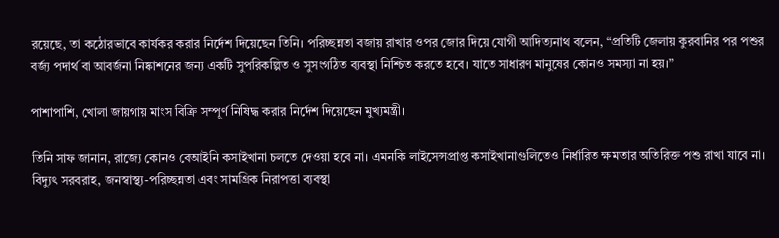রয়েছে, তা কঠোরভাবে কার্যকর করার নির্দেশ দিয়েছেন তিনি। পরিচ্ছন্নতা বজায় রাখার ওপর জোর দিয়ে যোগী আদিত্যনাথ বলেন, “প্রতিটি জেলায় কুরবানির পর পশুর বর্জ্য পদার্থ বা আবর্জনা নিষ্কাশনের জন্য একটি সুপরিকল্পিত ও সুসংগঠিত ব্যবস্থা নিশ্চিত করতে হবে। যাতে সাধারণ মানুষের কোনও সমস্যা না হয়।”

পাশাপাশি, খোলা জায়গায় মাংস বিক্রি সম্পূর্ণ নিষিদ্ধ করার নির্দেশ দিয়েছেন মুখ্যমন্ত্রী।

তিনি সাফ জানান, রাজ্যে কোনও বেআইনি কসাইখানা চলতে দেওয়া হবে না। এমনকি লাইসেন্সপ্রাপ্ত কসাইখানাগুলিতেও নির্ধারিত ক্ষমতার অতিরিক্ত পশু রাখা যাবে না। বিদ্যুৎ সরবরাহ, জনস্বাস্থ্য-পরিচ্ছন্নতা এবং সামগ্রিক নিরাপত্তা ব্যবস্থা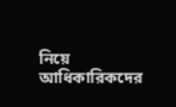নিয়ে আধিকারিকদের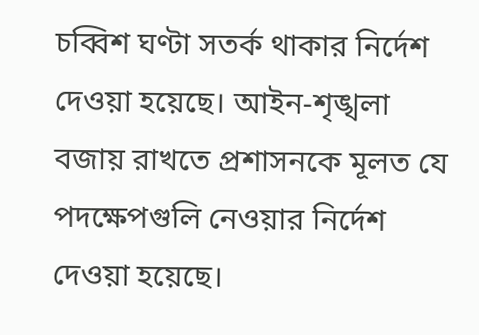চব্বিশ ঘণ্টা সতর্ক থাকার নির্দেশ দেওয়া হয়েছে। আইন-শৃঙ্খলা বজায় রাখতে প্রশাসনকে মূলত যে পদক্ষেপগুলি নেওয়ার নির্দেশ দেওয়া হয়েছে।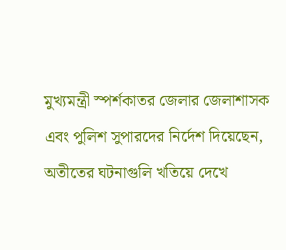মুখ্যমন্ত্রী স্পর্শকাতর জেলার জেলাশাসক এবং পুলিশ সুপারদের নির্দেশ দিয়েছেন, অতীতের ঘটনাগুলি খতিয়ে দেখে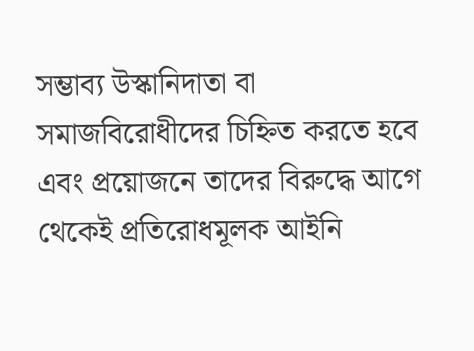সম্ভাব্য উস্কানিদাতা বা সমাজবিরোধীদের চিহ্নিত করতে হবে এবং প্রয়োজনে তাদের বিরুদ্ধে আগে থেকেই প্রতিরোধমূলক আইনি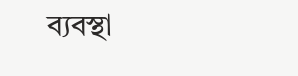ব্যবস্থা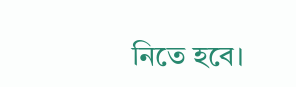নিতে হবে।